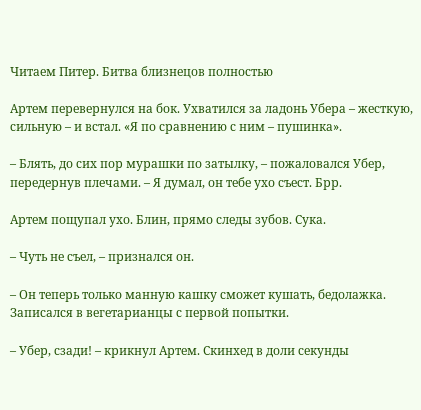Читаем Питер. Битва близнецов полностью

Артем перевернулся на бок. Ухватился за ладонь Убера – жесткую, сильную – и встал. «Я по сравнению с ним – пушинка».

– Блять, до сих пор мурашки по затылку, – пожаловался Убер, передернув плечами. – Я думал, он тебе ухо съест. Брр.

Артем пощупал ухо. Блин, прямо следы зубов. Сука.

– Чуть не съел, – признался он.

– Он теперь только манную кашку сможет кушать, бедолажка. Записался в вегетарианцы с первой попытки.

– Убер, сзади! – крикнул Артем. Скинхед в доли секунды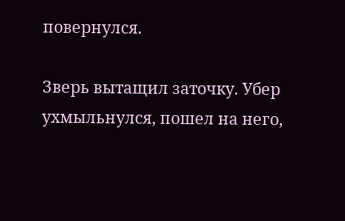повернулся.

Зверь вытащил заточку. Убер ухмыльнулся, пошел на него,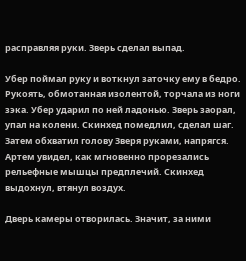расправляя руки. Зверь сделал выпад.

Убер поймал руку и воткнул заточку ему в бедро. Рукоять, обмотанная изолентой, торчала из ноги зэка. Убер ударил по ней ладонью. Зверь заорал, упал на колени. Скинхед помедлил, сделал шаг. Затем обхватил голову Зверя руками, напрягся. Артем увидел, как мгновенно прорезались рельефные мышцы предплечий. Скинхед выдохнул, втянул воздух.

Дверь камеры отворилась. Значит, за ними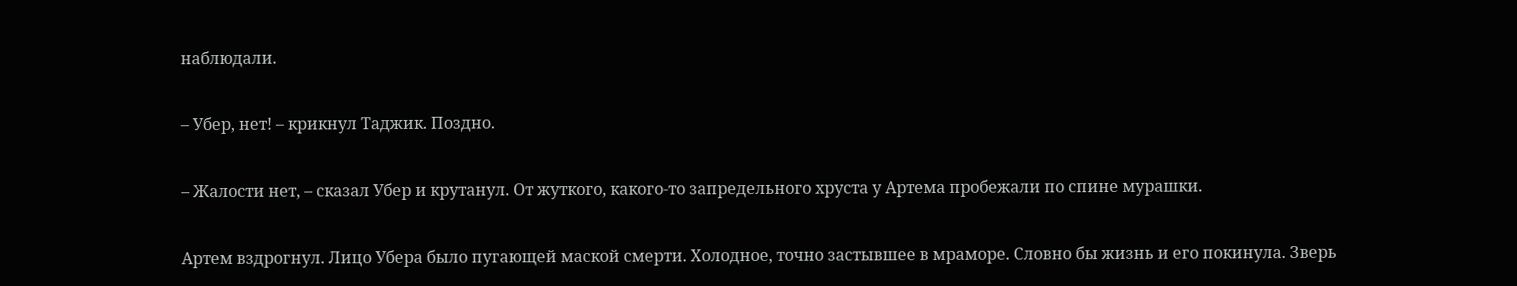наблюдали.

– Убер, нет! – крикнул Таджик. Поздно.

– Жалости нет, – сказал Убер и крутанул. От жуткого, какого-то запредельного хруста у Артема пробежали по спине мурашки.

Артем вздрогнул. Лицо Убера было пугающей маской смерти. Холодное, точно застывшее в мраморе. Словно бы жизнь и его покинула. Зверь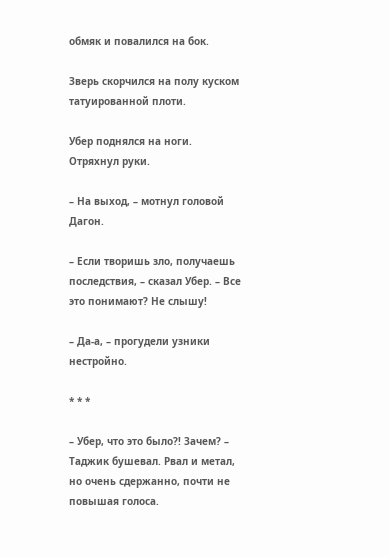обмяк и повалился на бок.

Зверь скорчился на полу куском татуированной плоти.

Убер поднялся на ноги. Отряхнул руки.

– На выход, – мотнул головой Дагон.

– Если творишь зло, получаешь последствия, – сказал Убер. – Все это понимают? Не слышу!

– Да-а, – прогудели узники нестройно.

* * *

– Убер, что это было?! Зачем? – Таджик бушевал. Рвал и метал, но очень сдержанно, почти не повышая голоса.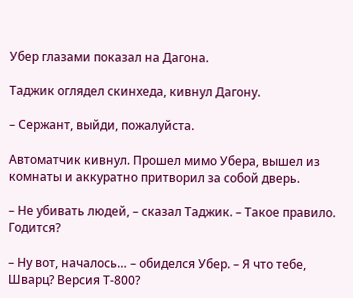Убер глазами показал на Дагона.

Таджик оглядел скинхеда, кивнул Дагону.

– Сержант, выйди, пожалуйста.

Автоматчик кивнул. Прошел мимо Убера, вышел из комнаты и аккуратно притворил за собой дверь.

– Не убивать людей, – сказал Таджик. – Такое правило. Годится?

– Ну вот, началось… – обиделся Убер. – Я что тебе, Шварц? Версия Т-800?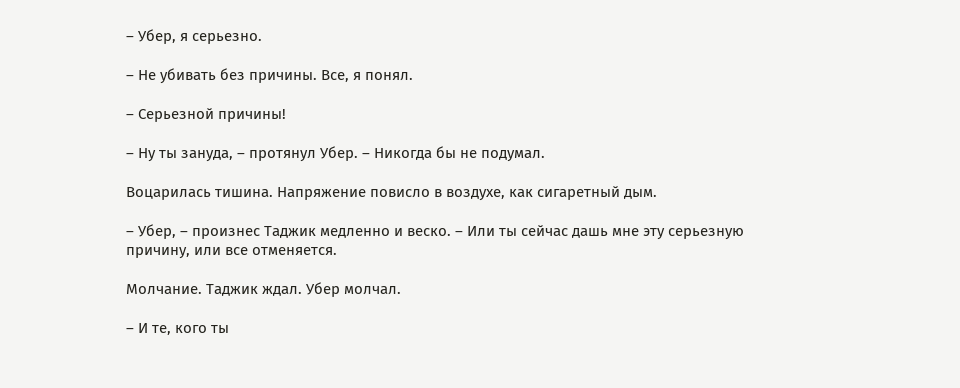– Убер, я серьезно.

– Не убивать без причины. Все, я понял.

– Серьезной причины!

– Ну ты зануда, – протянул Убер. – Никогда бы не подумал.

Воцарилась тишина. Напряжение повисло в воздухе, как сигаретный дым.

– Убер, – произнес Таджик медленно и веско. – Или ты сейчас дашь мне эту серьезную причину, или все отменяется.

Молчание. Таджик ждал. Убер молчал.

– И те, кого ты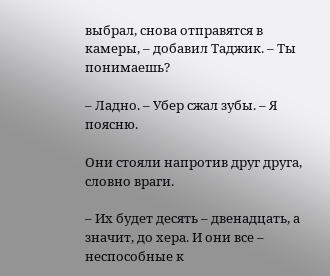выбрал, снова отправятся в камеры, – добавил Таджик. – Ты понимаешь?

– Ладно. – Убер сжал зубы. – Я поясню.

Они стояли напротив друг друга, словно враги.

– Их будет десять – двенадцать, а значит, до хера. И они все – неспособные к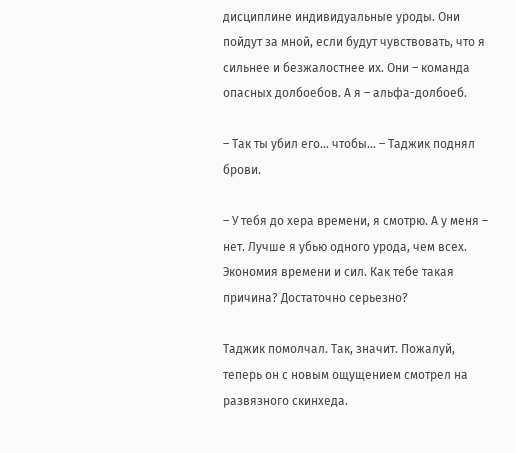дисциплине индивидуальные уроды. Они пойдут за мной, если будут чувствовать, что я сильнее и безжалостнее их. Они – команда опасных долбоебов. А я – альфа-долбоеб.

– Так ты убил его… чтобы… – Таджик поднял брови.

– У тебя до хера времени, я смотрю. А у меня – нет. Лучше я убью одного урода, чем всех. Экономия времени и сил. Как тебе такая причина? Достаточно серьезно?

Таджик помолчал. Так, значит. Пожалуй, теперь он с новым ощущением смотрел на развязного скинхеда.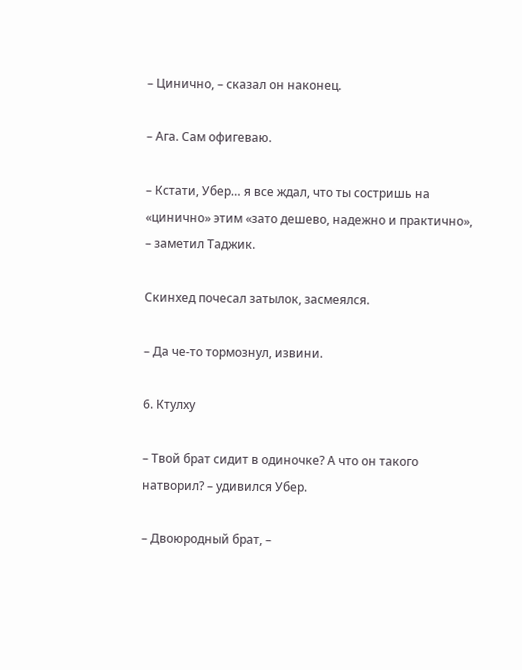– Цинично, – сказал он наконец.

– Ага. Сам офигеваю.

– Кстати, Убер… я все ждал, что ты состришь на «цинично» этим «зато дешево, надежно и практично», – заметил Таджик.

Скинхед почесал затылок, засмеялся.

– Да че-то тормознул, извини.

6. Ктулху

– Твой брат сидит в одиночке? А что он такого натворил? – удивился Убер.

– Двоюродный брат, –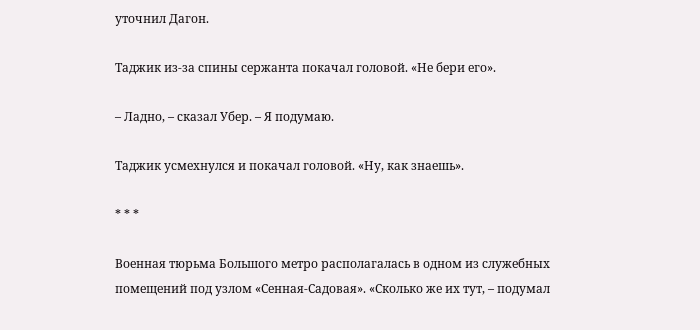уточнил Дагон.

Таджик из-за спины сержанта покачал головой. «Не бери его».

– Ладно, – сказал Убер. – Я подумаю.

Таджик усмехнулся и покачал головой. «Ну, как знаешь».

* * *

Военная тюрьма Большого метро располагалась в одном из служебных помещений под узлом «Сенная-Садовая». «Сколько же их тут, – подумал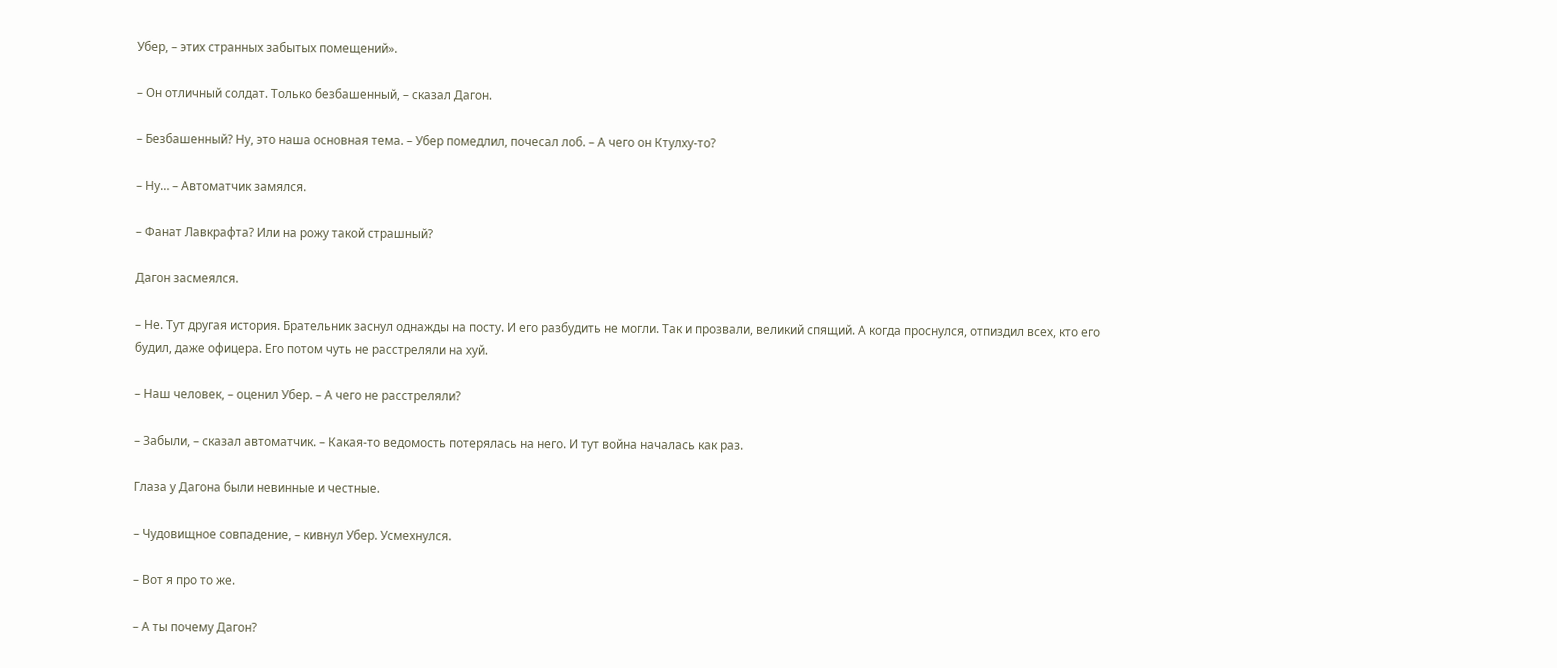Убер, – этих странных забытых помещений».

– Он отличный солдат. Только безбашенный, – сказал Дагон.

– Безбашенный? Ну, это наша основная тема. – Убер помедлил, почесал лоб. – А чего он Ктулху-то?

– Ну… – Автоматчик замялся.

– Фанат Лавкрафта? Или на рожу такой страшный?

Дагон засмеялся.

– Не. Тут другая история. Брательник заснул однажды на посту. И его разбудить не могли. Так и прозвали, великий спящий. А когда проснулся, отпиздил всех, кто его будил, даже офицера. Его потом чуть не расстреляли на хуй.

– Наш человек, – оценил Убер. – А чего не расстреляли?

– Забыли, – сказал автоматчик. – Какая-то ведомость потерялась на него. И тут война началась как раз.

Глаза у Дагона были невинные и честные.

– Чудовищное совпадение, – кивнул Убер. Усмехнулся.

– Вот я про то же.

– А ты почему Дагон?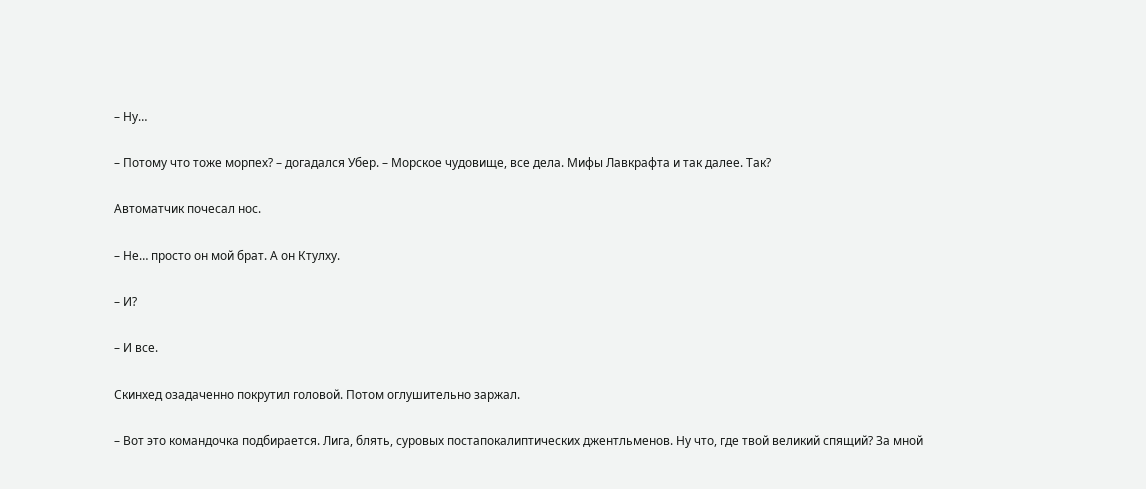– Ну…

– Потому что тоже морпех? – догадался Убер. – Морское чудовище, все дела. Мифы Лавкрафта и так далее. Так?

Автоматчик почесал нос.

– Не… просто он мой брат. А он Ктулху.

– И?

– И все.

Скинхед озадаченно покрутил головой. Потом оглушительно заржал.

– Вот это командочка подбирается. Лига, блять, суровых постапокалиптических джентльменов. Ну что, где твой великий спящий? За мной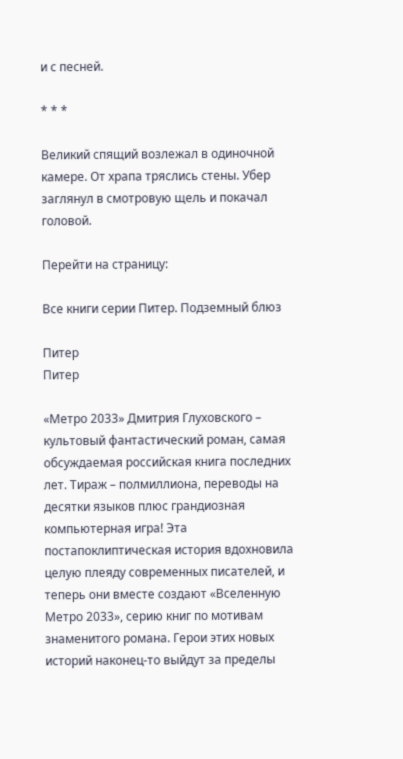и с песней.

* * *

Великий спящий возлежал в одиночной камере. От храпа тряслись стены. Убер заглянул в смотровую щель и покачал головой.

Перейти на страницу:

Все книги серии Питер. Подземный блюз

Питер
Питер

«Метро 2033» Дмитрия Глуховского – культовый фантастический роман, самая обсуждаемая российская книга последних лет. Тираж – полмиллиона, переводы на десятки языков плюс грандиозная компьютерная игра! Эта постапоклиптическая история вдохновила целую плеяду современных писателей, и теперь они вместе создают «Вселенную Метро 2033», серию книг по мотивам знаменитого романа. Герои этих новых историй наконец-то выйдут за пределы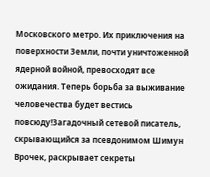Московского метро. Их приключения на поверхности Земли, почти уничтоженной ядерной войной, превосходят все ожидания. Теперь борьба за выживание человечества будет вестись повсюду!Загадочный сетевой писатель, скрывающийся за псевдонимом Шимун Врочек, раскрывает секреты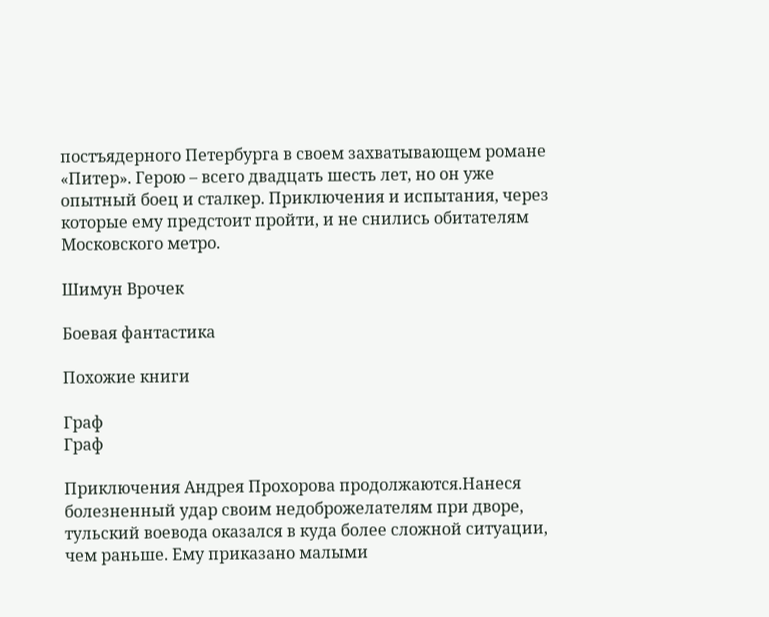постъядерного Петербурга в своем захватывающем романе «Питер». Герою – всего двадцать шесть лет, но он уже опытный боец и сталкер. Приключения и испытания, через которые ему предстоит пройти, и не снились обитателям Московского метро.

Шимун Врочек

Боевая фантастика

Похожие книги

Граф
Граф

Приключения Андрея Прохорова продолжаются.Нанеся болезненный удар своим недоброжелателям при дворе, тульский воевода оказался в куда более сложной ситуации, чем раньше. Ему приказано малыми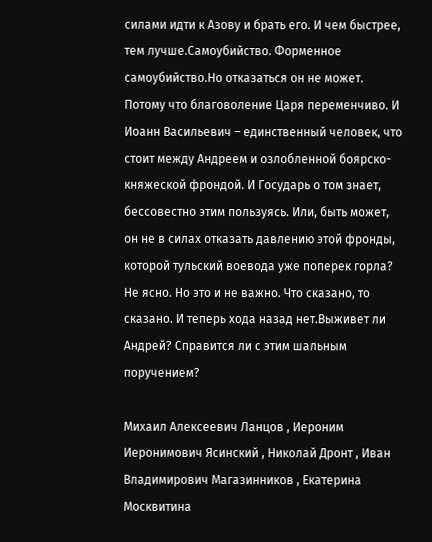силами идти к Азову и брать его. И чем быстрее, тем лучше.Самоубийство. Форменное самоубийство.Но отказаться он не может. Потому что благоволение Царя переменчиво. И Иоанн Васильевич – единственный человек, что стоит между Андреем и озлобленной боярско-княжеской фрондой. И Государь о том знает, бессовестно этим пользуясь. Или, быть может, он не в силах отказать давлению этой фронды, которой тульский воевода уже поперек горла? Не ясно. Но это и не важно. Что сказано, то сказано. И теперь хода назад нет.Выживет ли Андрей? Справится ли с этим шальным поручением?

Михаил Алексеевич Ланцов , Иероним Иеронимович Ясинский , Николай Дронт , Иван Владимирович Магазинников , Екатерина Москвитина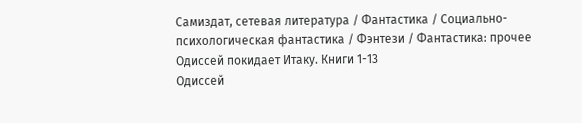Самиздат, сетевая литература / Фантастика / Социально-психологическая фантастика / Фэнтези / Фантастика: прочее
Одиссей покидает Итаку. Книги 1-13
Одиссей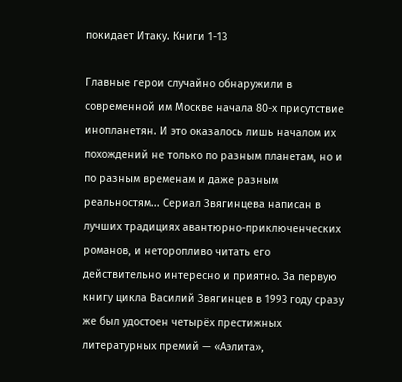покидает Итаку. Книги 1-13

Главные герои случайно обнаружили в современной им Москве начала 80-х присутствие инопланетян. И это оказалось лишь началом их похождений не только по разным планетам, но и по разным временам и даже разным реальностям... Сериал Звягинцева написан в лучших традициях авантюрно-приключенческих романов, и неторопливо читать его действительно интересно и приятно. За первую книгу цикла Василий Звягинцев в 1993 году сразу же был удостоен четырёх престижных литературных премий — «Аэлита»,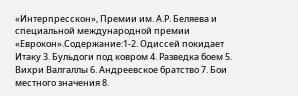«Интерпресскон», Премии им. А.Р. Беляева и специальной международной премии «Еврокон».Содержание:1-2. Одиссей покидает Итаку 3. Бульдоги под ковром 4. Разведка боем 5. Вихри Валгаллы 6. Андреевское братство 7. Бои местного значения 8.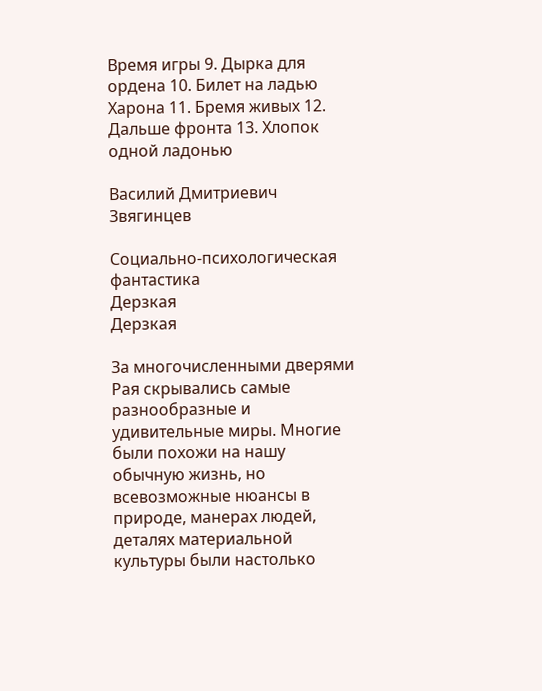Время игры 9. Дырка для ордена 10. Билет на ладью Харона 11. Бремя живых 12. Дальше фронта 13. Хлопок одной ладонью

Василий Дмитриевич Звягинцев

Социально-психологическая фантастика
Дерзкая
Дерзкая

За многочисленными дверями Рая скрывались самые разнообразные и удивительные миры. Многие были похожи на нашу обычную жизнь, но всевозможные нюансы в природе, манерах людей, деталях материальной культуры были настолько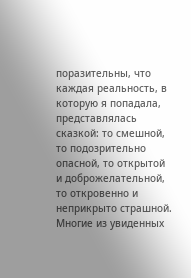поразительны, что каждая реальность, в которую я попадала, представлялась сказкой: то смешной, то подозрительно опасной, то открытой и доброжелательной, то откровенно и неприкрыто страшной. Многие из увиденных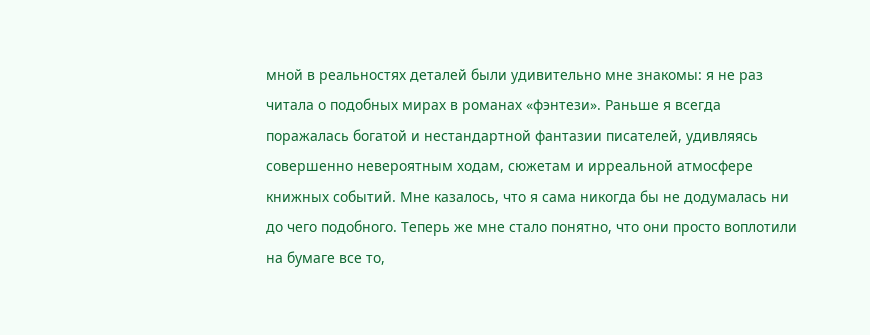мной в реальностях деталей были удивительно мне знакомы: я не раз читала о подобных мирах в романах «фэнтези». Раньше я всегда поражалась богатой и нестандартной фантазии писателей, удивляясь совершенно невероятным ходам, сюжетам и ирреальной атмосфере книжных событий. Мне казалось, что я сама никогда бы не додумалась ни до чего подобного. Теперь же мне стало понятно, что они просто воплотили на бумаге все то,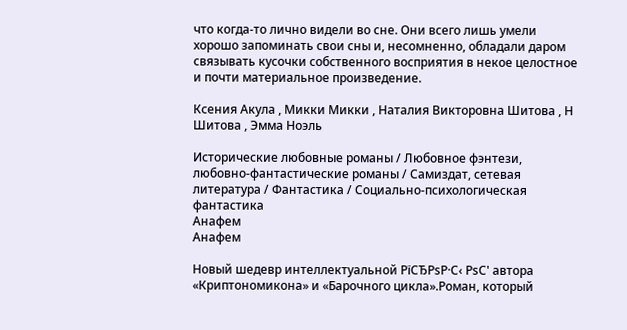что когда-то лично видели во сне. Они всего лишь умели хорошо запоминать свои сны и, несомненно, обладали даром связывать кусочки собственного восприятия в некое целостное и почти материальное произведение.

Ксения Акула , Микки Микки , Наталия Викторовна Шитова , Н Шитова , Эмма Ноэль

Исторические любовные романы / Любовное фэнтези, любовно-фантастические романы / Самиздат, сетевая литература / Фантастика / Социально-психологическая фантастика
Анафем
Анафем

Новый шедевр интеллектуальной РїСЂРѕР·С‹ РѕС' автора «Криптономикона» и «Барочного цикла».Роман, который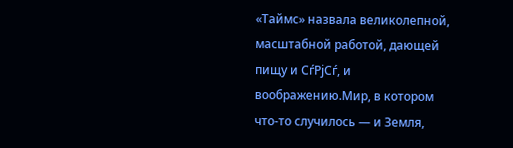«Таймс» назвала великолепной, масштабной работой, дающей пищу и СѓРјСѓ, и воображению.Мир, в котором что-то случилось — и Земля,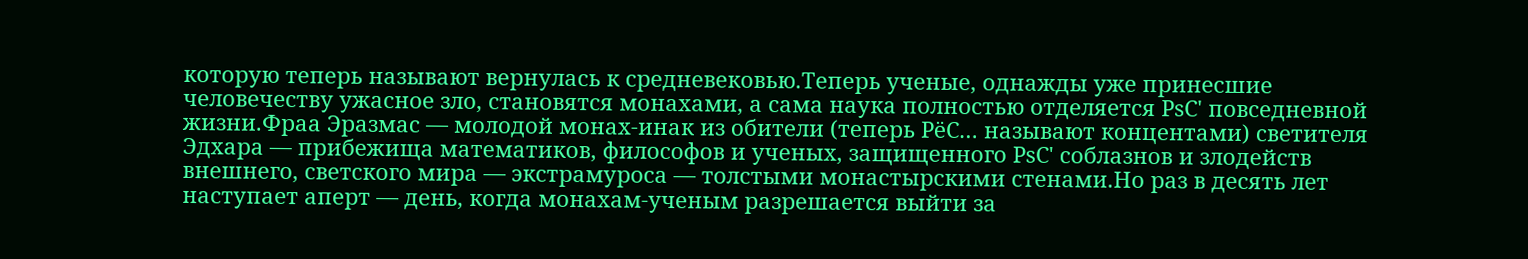которую теперь называют вернулась к средневековью.Теперь ученые, однажды уже принесшие человечеству ужасное зло, становятся монахами, а сама наука полностью отделяется РѕС' повседневной жизни.Фраа Эразмас — молодой монах-инак из обители (теперь РёС… называют концентами) светителя Эдхара — прибежища математиков, философов и ученых, защищенного РѕС' соблазнов и злодейств внешнего, светского мира — экстрамуроса — толстыми монастырскими стенами.Но раз в десять лет наступает аперт — день, когда монахам-ученым разрешается выйти за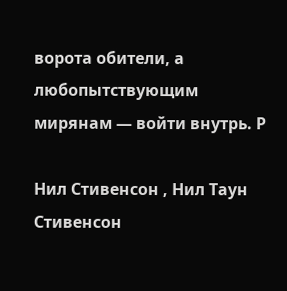ворота обители, а любопытствующим мирянам — войти внутрь. Р

Нил Стивенсон , Нил Таун Стивенсон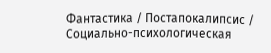Фантастика / Постапокалипсис / Социально-психологическая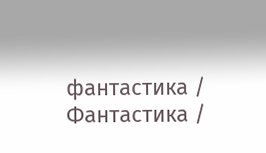фантастика / Фантастика /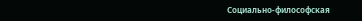Социально-философская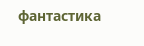фантастика